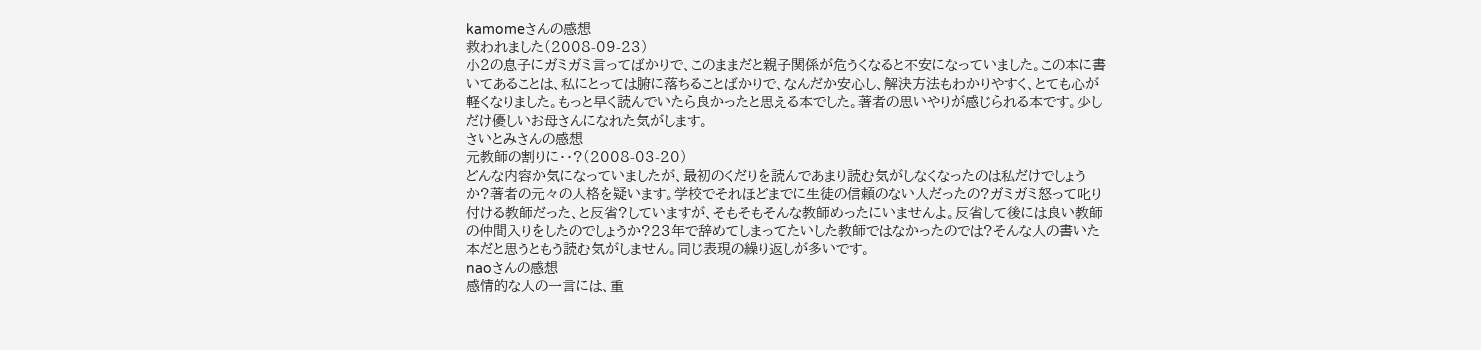kamomeさんの感想
救われました(2008-09-23)
小2の息子にガミガミ言ってばかりで、このままだと親子関係が危うくなると不安になっていました。この本に書いてあることは、私にとっては腑に落ちることばかりで、なんだか安心し、解決方法もわかりやすく、とても心が軽くなりました。もっと早く読んでいたら良かったと思える本でした。著者の思いやりが感じられる本です。少しだけ優しいお母さんになれた気がします。
さいとみさんの感想
元教師の割りに・・?(2008-03-20)
どんな内容か気になっていましたが、最初のくだりを読んであまり読む気がしなくなったのは私だけでしょうか?著者の元々の人格を疑います。学校でそれほどまでに生徒の信頼のない人だったの?ガミガミ怒って叱り付ける教師だった、と反省?していますが、そもそもそんな教師めったにいませんよ。反省して後には良い教師の仲間入りをしたのでしょうか?23年で辞めてしまってたいした教師ではなかったのでは?そんな人の書いた本だと思うともう読む気がしません。同じ表現の繰り返しが多いです。
naoさんの感想
感情的な人の一言には、重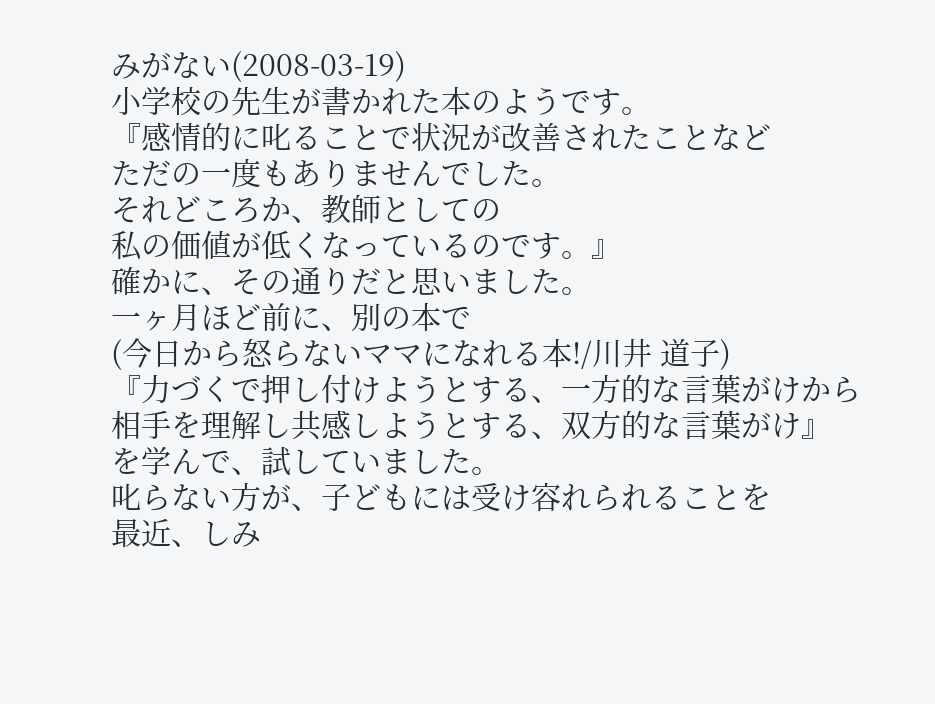みがない(2008-03-19)
小学校の先生が書かれた本のようです。
『感情的に叱ることで状況が改善されたことなど
ただの一度もありませんでした。
それどころか、教師としての
私の価値が低くなっているのです。』
確かに、その通りだと思いました。
一ヶ月ほど前に、別の本で
(今日から怒らないママになれる本!/川井 道子)
『力づくで押し付けようとする、一方的な言葉がけから
相手を理解し共感しようとする、双方的な言葉がけ』
を学んで、試していました。
叱らない方が、子どもには受け容れられることを
最近、しみ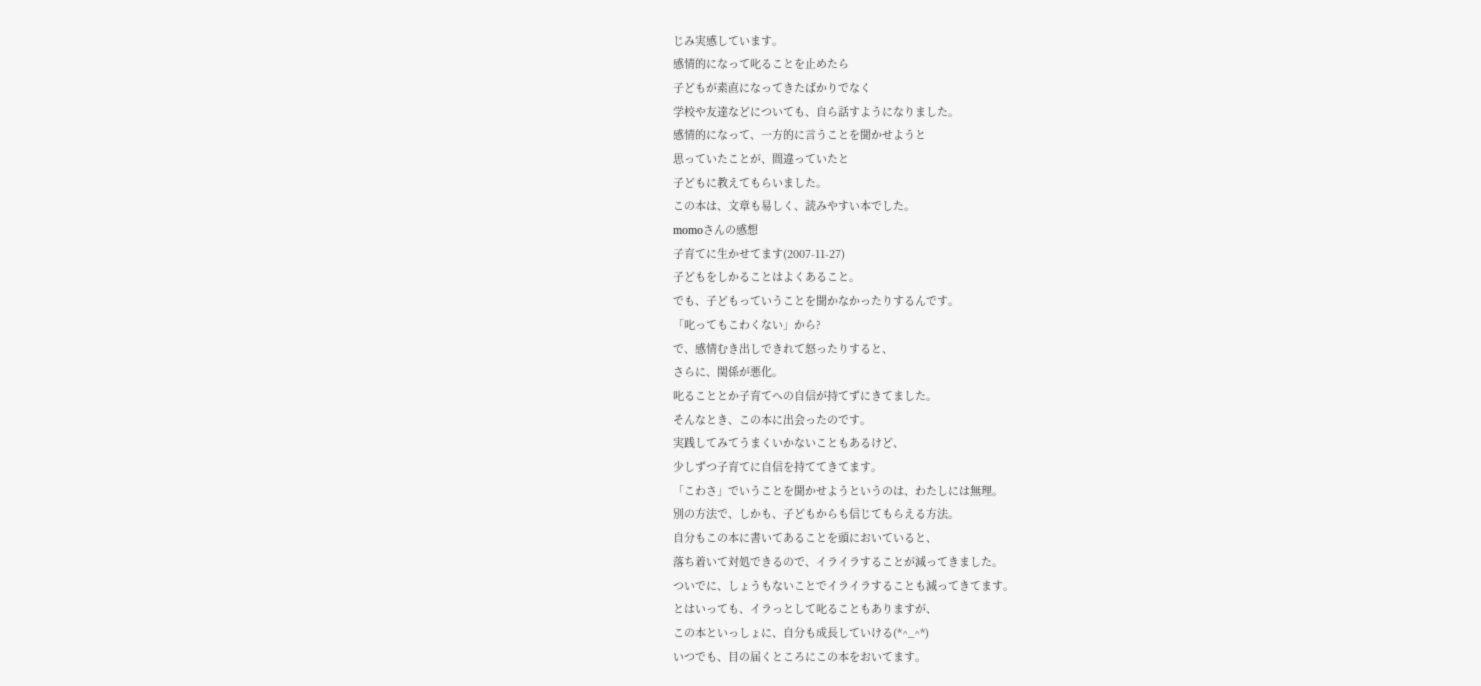じみ実感しています。
感情的になって叱ることを止めたら
子どもが素直になってきたばかりでなく
学校や友達などについても、自ら話すようになりました。
感情的になって、一方的に言うことを聞かせようと
思っていたことが、間違っていたと
子どもに教えてもらいました。
この本は、文章も易しく、読みやすい本でした。
momoさんの感想
子育てに生かせてます(2007-11-27)
子どもをしかることはよくあること。
でも、子どもっていうことを聞かなかったりするんです。
「叱ってもこわくない」から?
で、感情むき出しできれて怒ったりすると、
さらに、関係が悪化。
叱ることとか子育てへの自信が持てずにきてました。
そんなとき、この本に出会ったのです。
実践してみてうまくいかないこともあるけど、
少しずつ子育てに自信を持ててきてます。
「こわさ」でいうことを聞かせようというのは、わたしには無理。
別の方法で、しかも、子どもからも信じてもらえる方法。
自分もこの本に書いてあることを頭においていると、
落ち着いて対処できるので、イライラすることが減ってきました。
ついでに、しょうもないことでイライラすることも減ってきてます。
とはいっても、イラっとして叱ることもありますが、
この本といっしょに、自分も成長していける(*^_^*)
いつでも、目の届くところにこの本をおいてます。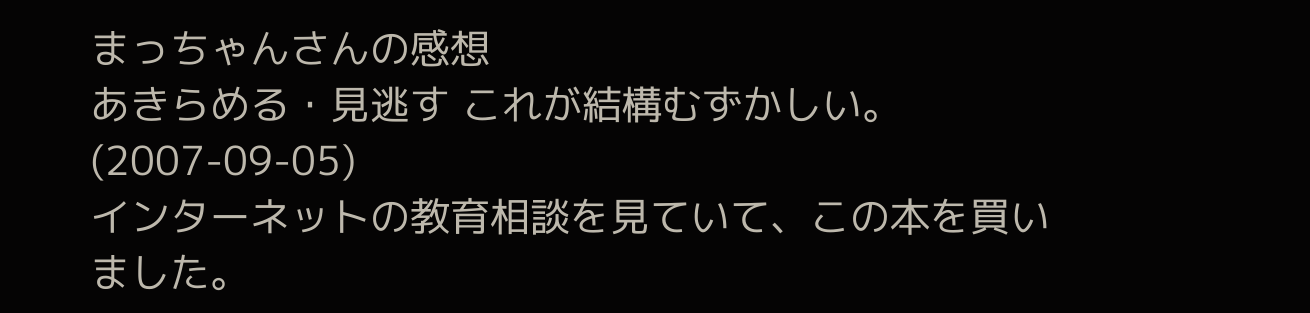まっちゃんさんの感想
あきらめる・見逃す これが結構むずかしい。(2007-09-05)
インターネットの教育相談を見ていて、この本を買いました。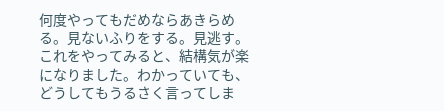何度やってもだめならあきらめる。見ないふりをする。見逃す。これをやってみると、結構気が楽になりました。わかっていても、どうしてもうるさく言ってしま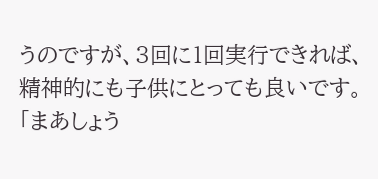うのですが、3回に1回実行できれば、精神的にも子供にとっても良いです。「まあしょう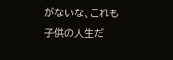がないな、これも子供の人生だ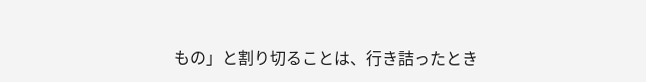もの」と割り切ることは、行き詰ったとき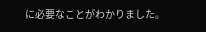に必要なことがわかりました。